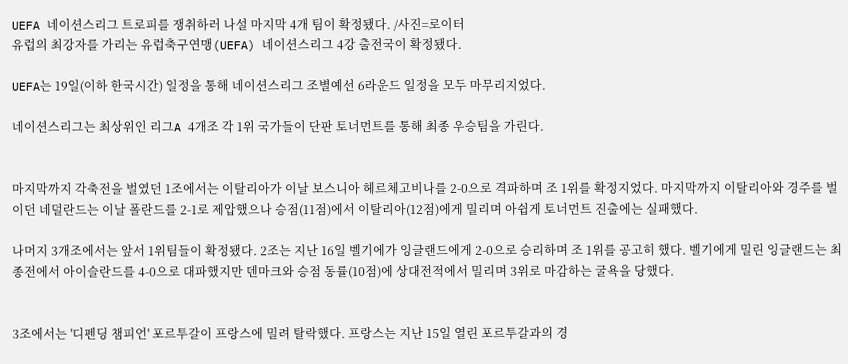UEFA 네이션스리그 트로피를 쟁취하러 나설 마지막 4개 팀이 확정됐다. /사진=로이터
유럽의 최강자를 가리는 유럽축구연맹(UEFA) 네이션스리그 4강 출전국이 확정됐다.

UEFA는 19일(이하 한국시간) 일정을 통해 네이션스리그 조별예선 6라운드 일정을 모두 마무리지었다.

네이션스리그는 최상위인 리그A 4개조 각 1위 국가들이 단판 토너먼트를 통해 최종 우승팀을 가린다.


마지막까지 각축전을 벌였던 1조에서는 이탈리아가 이날 보스니아 헤르체고비나를 2-0으로 격파하며 조 1위를 확정지었다. 마지막까지 이탈리아와 경주를 벌이던 네덜란드는 이날 폴란드를 2-1로 제압했으나 승점(11점)에서 이탈리아(12점)에게 밀리며 아쉽게 토너먼트 진출에는 실패했다.

나머지 3개조에서는 앞서 1위팀들이 확정됐다. 2조는 지난 16일 벨기에가 잉글랜드에게 2-0으로 승리하며 조 1위를 공고히 했다. 벨기에게 밀린 잉글랜드는 최종전에서 아이슬란드를 4-0으로 대파했지만 덴마크와 승점 동률(10점)에 상대전적에서 밀리며 3위로 마감하는 굴욕을 당했다.


3조에서는 '디펜딩 챔피언' 포르투갈이 프랑스에 밀려 탈락했다. 프랑스는 지난 15일 열린 포르투갈과의 경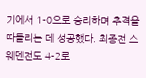기에서 1-0으로 승리하며 추격을 따돌리는 데 성공했다. 최종전 스웨덴전도 4-2로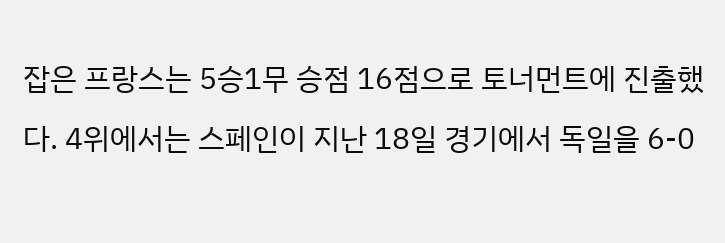잡은 프랑스는 5승1무 승점 16점으로 토너먼트에 진출했다. 4위에서는 스페인이 지난 18일 경기에서 독일을 6-0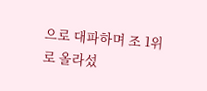으로 대파하며 조 1위로 올라섰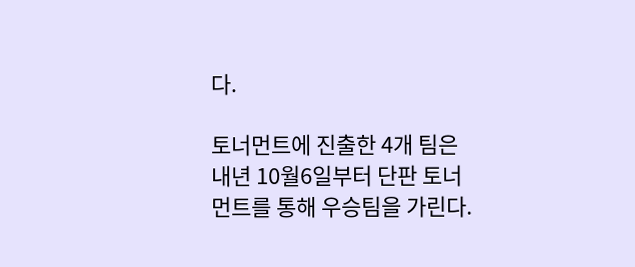다.

토너먼트에 진출한 4개 팀은 내년 10월6일부터 단판 토너먼트를 통해 우승팀을 가린다.